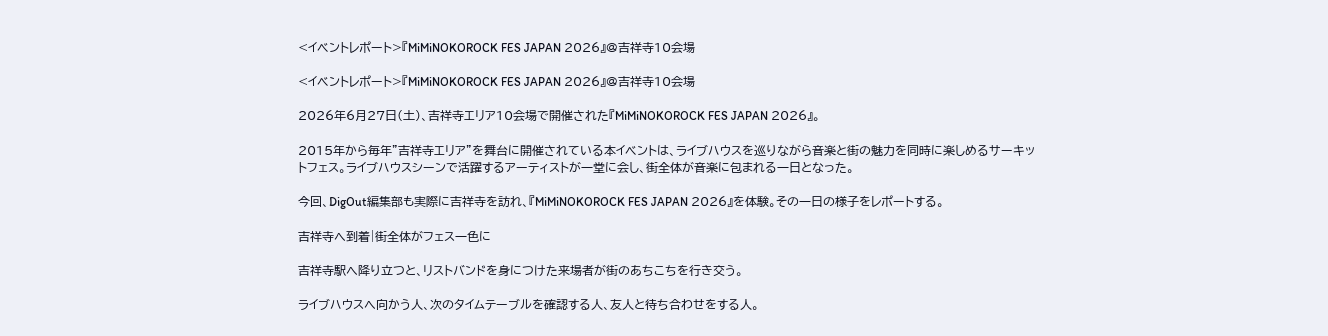<イベントレポート>『MiMiNOKOROCK FES JAPAN 2026』@吉祥寺10会場

<イベントレポート>『MiMiNOKOROCK FES JAPAN 2026』@吉祥寺10会場

2026年6月27日(土)、吉祥寺エリア10会場で開催された『MiMiNOKOROCK FES JAPAN 2026』。

2015年から毎年”吉祥寺エリア”を舞台に開催されている本イベントは、ライブハウスを巡りながら音楽と街の魅力を同時に楽しめるサーキットフェス。ライブハウスシーンで活躍するアーティストが一堂に会し、街全体が音楽に包まれる一日となった。

今回、DigOut編集部も実際に吉祥寺を訪れ、『MiMiNOKOROCK FES JAPAN 2026』を体験。その一日の様子をレポートする。

吉祥寺へ到着|街全体がフェス一色に

吉祥寺駅へ降り立つと、リストバンドを身につけた来場者が街のあちこちを行き交う。

ライブハウスへ向かう人、次のタイムテーブルを確認する人、友人と待ち合わせをする人。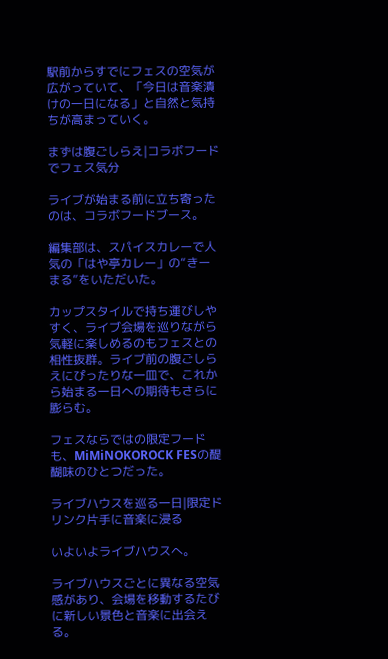駅前からすでにフェスの空気が広がっていて、「今日は音楽漬けの一日になる」と自然と気持ちが高まっていく。

まずは腹ごしらえ|コラボフードでフェス気分

ライブが始まる前に立ち寄ったのは、コラボフードブース。

編集部は、スパイスカレーで人気の「はや亭カレー」の“きーまる”をいただいた。

カップスタイルで持ち運びしやすく、ライブ会場を巡りながら気軽に楽しめるのもフェスとの相性抜群。ライブ前の腹ごしらえにぴったりな一皿で、これから始まる一日への期待もさらに膨らむ。

フェスならではの限定フードも、MiMiNOKOROCK FESの醍醐味のひとつだった。

ライブハウスを巡る一日|限定ドリンク片手に音楽に浸る

いよいよライブハウスへ。

ライブハウスごとに異なる空気感があり、会場を移動するたびに新しい景色と音楽に出会える。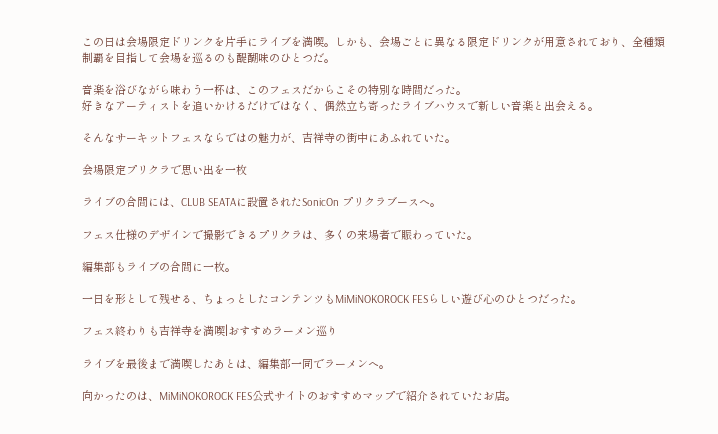この日は会場限定ドリンクを片手にライブを満喫。しかも、会場ごとに異なる限定ドリンクが用意されており、全種類制覇を目指して会場を巡るのも醍醐味のひとつだ。

音楽を浴びながら味わう一杯は、このフェスだからこその特別な時間だった。
好きなアーティストを追いかけるだけではなく、偶然立ち寄ったライブハウスで新しい音楽と出会える。

そんなサーキットフェスならではの魅力が、吉祥寺の街中にあふれていた。

会場限定プリクラで思い出を一枚

ライブの合間には、CLUB SEATAに設置されたSonicOn プリクラブースへ。

フェス仕様のデザインで撮影できるプリクラは、多くの来場者で賑わっていた。

編集部もライブの合間に一枚。

一日を形として残せる、ちょっとしたコンテンツもMiMiNOKOROCK FESらしい遊び心のひとつだった。

フェス終わりも吉祥寺を満喫|おすすめラーメン巡り

ライブを最後まで満喫したあとは、編集部一同でラーメンへ。

向かったのは、MiMiNOKOROCK FES公式サイトのおすすめマップで紹介されていたお店。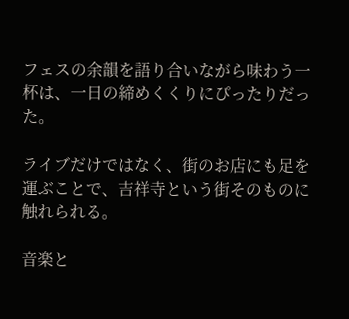フェスの余韻を語り合いながら味わう一杯は、一日の締めくくりにぴったりだった。

ライブだけではなく、街のお店にも足を運ぶことで、吉祥寺という街そのものに触れられる。

音楽と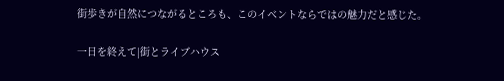街歩きが自然につながるところも、このイベントならではの魅力だと感じた。

一日を終えて|街とライブハウス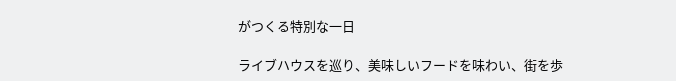がつくる特別な一日

ライブハウスを巡り、美味しいフードを味わい、街を歩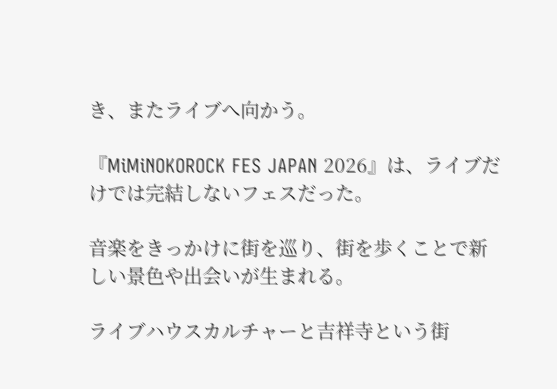き、またライブへ向かう。

『MiMiNOKOROCK FES JAPAN 2026』は、ライブだけでは完結しないフェスだった。

音楽をきっかけに街を巡り、街を歩くことで新しい景色や出会いが生まれる。

ライブハウスカルチャーと吉祥寺という街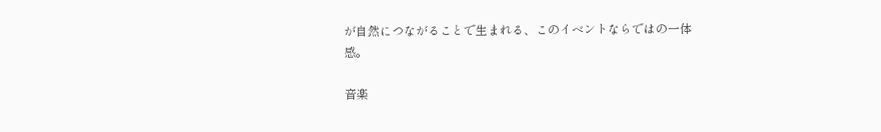が自然につながることで生まれる、このイベントならではの一体感。

音楽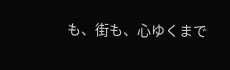も、街も、心ゆくまで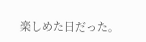楽しめた日だった。